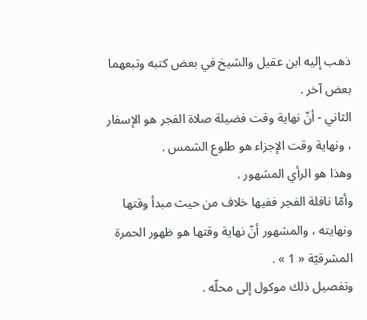ذهب إليه ابن عقيل والشيخ في بعض كتبه وتبعهما بعض آخر .
الثاني - أنّ نهاية وقت فضيلة صلاة الفجر هو الإسفار ، ونهاية وقت الإجزاء هو طلوع الشمس .
وهذا هو الرأي المشهور .
وأمّا نافلة الفجر ففيها خلاف من حيث مبدأ وقتها ونهايته ، والمشهور أنّ نهاية وقتها هو ظهور الحمرة المشرقيّة « 1 » .
وتفصيل ذلك موكول إلى محلّه .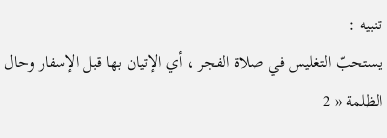تنبيه :
يستحبّ التغليس في صلاة الفجر ، أي الإتيان بها قبل الإسفار وحال الظلمة « 2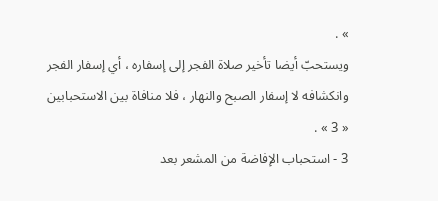» .
ويستحبّ أيضا تأخير صلاة الفجر إلى إسفاره ، أي إسفار الفجر وانكشافه لا إسفار الصبح والنهار ، فلا منافاة بين الاستحبابين « 3 » .
3 - استحباب الإفاضة من المشعر بعد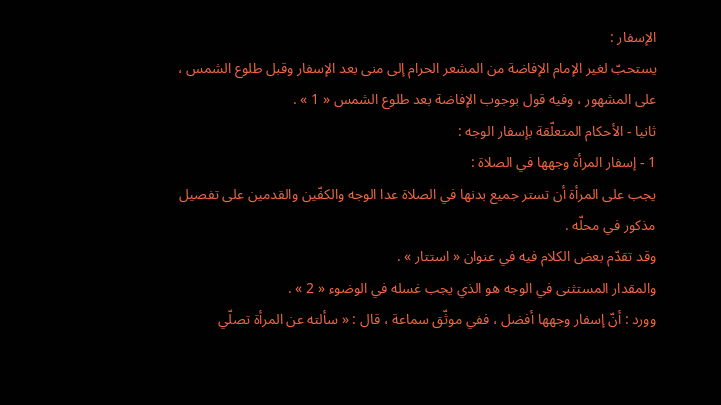الإسفار :
يستحبّ لغير الإمام الإفاضة من المشعر الحرام إلى منى بعد الإسفار وقبل طلوع الشمس ، على المشهور ، وفيه قول بوجوب الإفاضة بعد طلوع الشمس « 1 » .
ثانيا - الأحكام المتعلّقة بإسفار الوجه :
1 - إسفار المرأة وجهها في الصلاة :
يجب على المرأة أن تستر جميع بدنها في الصلاة عدا الوجه والكفّين والقدمين على تفصيل مذكور في محلّه .
وقد تقدّم بعض الكلام فيه في عنوان « استتار » .
والمقدار المستثنى في الوجه هو الذي يجب غسله في الوضوء « 2 » .
وورد : أنّ إسفار وجهها أفضل ، ففي موثّق سماعة ، قال : « سألته عن المرأة تصلّي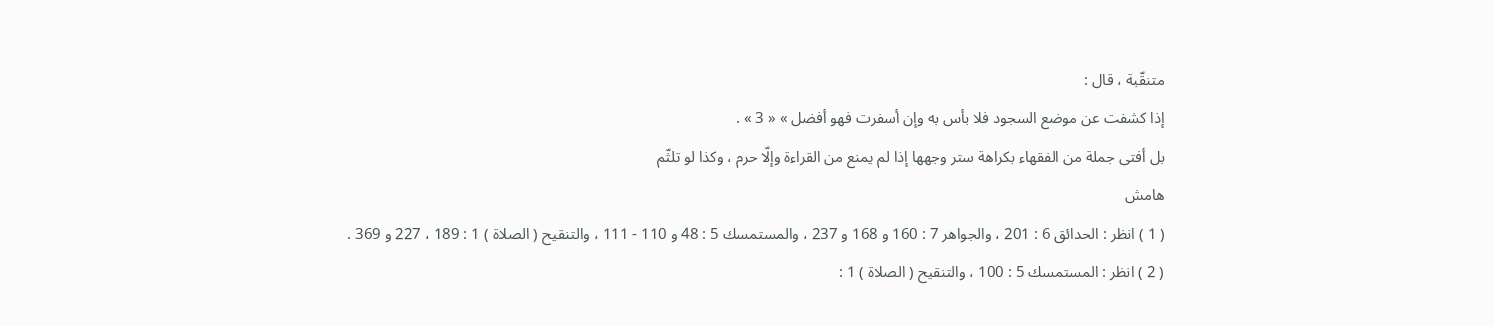متنقّبة ، قال :
إذا كشفت عن موضع السجود فلا بأس به وإن أسفرت فهو أفضل » « 3 » .
بل أفتى جملة من الفقهاء بكراهة ستر وجهها إذا لم يمنع من القراءة وإلّا حرم ، وكذا لو تلثّم
هامش
( 1 ) انظر : الحدائق 6 : 201 ، والجواهر 7 : 160 و 168 و 237 ، والمستمسك 5 : 48 و 110 - 111 ، والتنقيح ( الصلاة ) 1 : 189 ، 227 و 369 .
( 2 ) انظر : المستمسك 5 : 100 ، والتنقيح ( الصلاة ) 1 :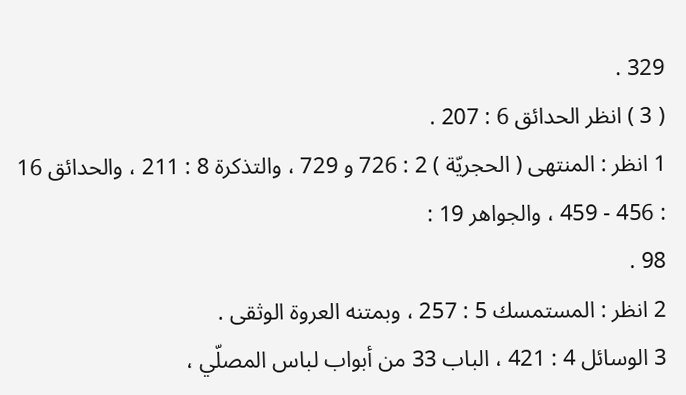329 .
( 3 ) انظر الحدائق 6 : 207 .
1 انظر : المنتهى ( الحجريّة ) 2 : 726 و 729 ، والتذكرة 8 : 211 ، والحدائق 16 : 456 - 459 ، والجواهر 19 :
98 .
2 انظر : المستمسك 5 : 257 ، وبمتنه العروة الوثقى .
3 الوسائل 4 : 421 ، الباب 33 من أبواب لباس المصلّي ،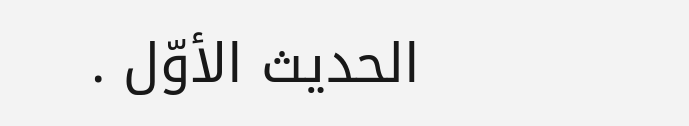الحديث الأوّل .